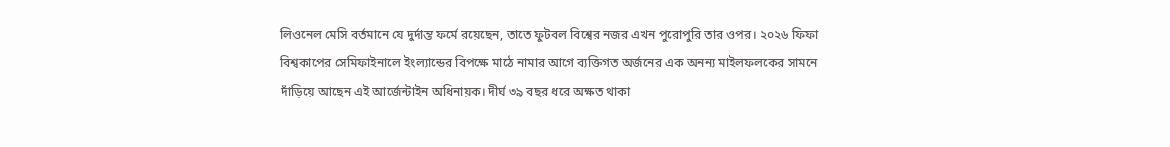লিওনেল মেসি বর্তমানে যে দুর্দান্ত ফর্মে রয়েছেন, তাতে ফুটবল বিশ্বের নজর এখন পুরোপুরি তার ওপর। ২০২৬ ফিফা বিশ্বকাপের সেমিফাইনালে ইংল্যান্ডের বিপক্ষে মাঠে নামার আগে ব্যক্তিগত অর্জনের এক অনন্য মাইলফলকের সামনে দাঁড়িয়ে আছেন এই আর্জেন্টাইন অধিনায়ক। দীর্ঘ ৩৯ বছর ধরে অক্ষত থাকা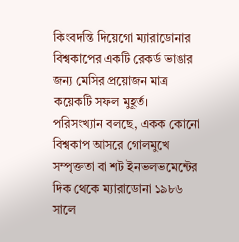কিংবদন্তি দিয়েগো ম্যারাডোনার বিশ্বকাপের একটি রেকর্ড ভাঙার জন্য মেসির প্রয়োজন মাত্র কয়েকটি সফল মুহূর্ত।
পরিসংখ্যান বলছে, একক কোনো বিশ্বকাপ আসরে গোলমুখে সম্পৃক্ততা বা শট ইনভলভমেন্টের দিক থেকে ম্যারাডোনা ১৯৮৬ সালে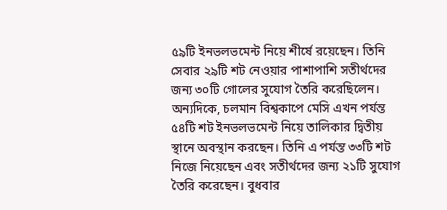৫৯টি ইনভলভমেন্ট নিয়ে শীর্ষে রয়েছেন। তিনি সেবার ২৯টি শট নেওয়ার পাশাপাশি সতীর্থদের জন্য ৩০টি গোলের সুযোগ তৈরি করেছিলেন। অন্যদিকে, চলমান বিশ্বকাপে মেসি এখন পর্যন্ত ৫৪টি শট ইনভলভমেন্ট নিয়ে তালিকার দ্বিতীয় স্থানে অবস্থান করছেন। তিনি এ পর্যন্ত ৩৩টি শট নিজে নিয়েছেন এবং সতীর্থদের জন্য ২১টি সুযোগ তৈরি করেছেন। বুধবার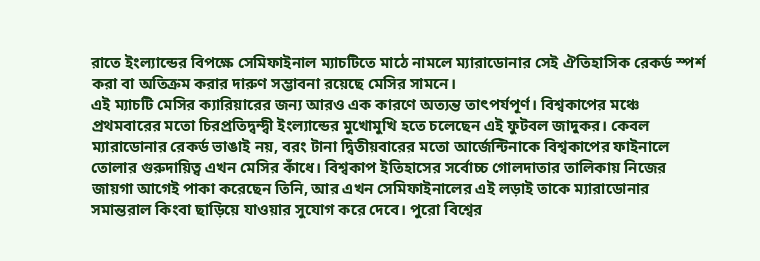রাতে ইংল্যান্ডের বিপক্ষে সেমিফাইনাল ম্যাচটিতে মাঠে নামলে ম্যারাডোনার সেই ঐতিহাসিক রেকর্ড স্পর্শ করা বা অতিক্রম করার দারুণ সম্ভাবনা রয়েছে মেসির সামনে।
এই ম্যাচটি মেসির ক্যারিয়ারের জন্য আরও এক কারণে অত্যন্ত তাৎপর্যপূর্ণ। বিশ্বকাপের মঞ্চে প্রথমবারের মতো চিরপ্রতিদ্বন্দ্বী ইংল্যান্ডের মুখোমুখি হতে চলেছেন এই ফুটবল জাদুকর। কেবল ম্যারাডোনার রেকর্ড ভাঙাই নয়, বরং টানা দ্বিতীয়বারের মতো আর্জেন্টিনাকে বিশ্বকাপের ফাইনালে তোলার গুরুদায়িত্ব এখন মেসির কাঁধে। বিশ্বকাপ ইতিহাসের সর্বোচ্চ গোলদাতার তালিকায় নিজের জায়গা আগেই পাকা করেছেন তিনি, আর এখন সেমিফাইনালের এই লড়াই তাকে ম্যারাডোনার সমান্তরাল কিংবা ছাড়িয়ে যাওয়ার সুযোগ করে দেবে। পুরো বিশ্বের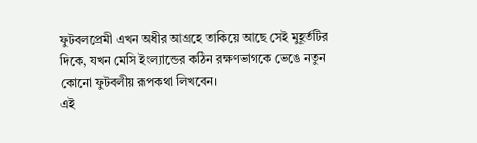ফুটবলপ্রেমী এখন অধীর আগ্রহে তাকিয়ে আছে সেই মুহূর্তটির দিকে, যখন মেসি ইংল্যান্ডের কঠিন রক্ষণভাগকে ভেঙে নতুন কোনো ফুটবলীয় রূপকথা লিখবেন।
এই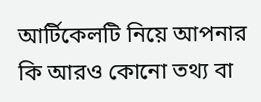আর্টিকেলটি নিয়ে আপনার কি আরও কোনো তথ্য বা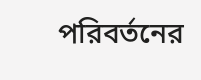পরিবর্তনের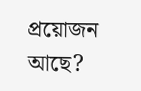প্রয়োজন আছে?